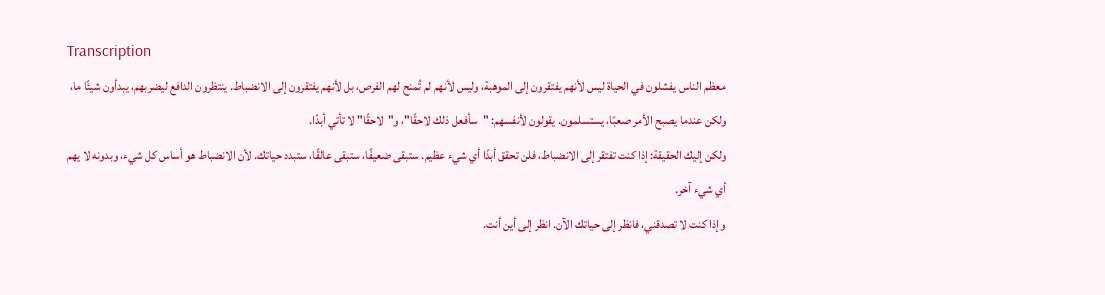Transcription
معظم الناس يفشلون في الحياة ليس لأنهم يفتقرون إلى الموهبة، وليس لأنهم لم تُمنح لهم الفرص، بل لأنهم يفتقرون إلى الانضباط. ينتظرون الدافع ليضربهم، يبدأون شيئًا ما، ولكن عندما يصبح الأمر صعبًا، يستسلمون. يقولون لأنفسهم: "سأفعل ذلك لاحقًا"، و"لاحقًا" لا تأتي أبدًا.
ولكن إليك الحقيقة: إذا كنت تفتقر إلى الانضباط، فلن تحقق أبدًا أي شيء عظيم. ستبقى ضعيفًا، ستبقى عالقًا، ستبدد حياتك. لأن الانضباط هو أساس كل شيء، وبدونه لا يهم أي شيء آخر.
وإذا كنت لا تصدقني، فانظر إلى حياتك الآن. انظر إلى أين أنت.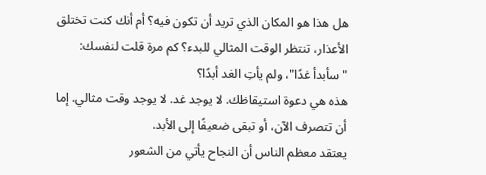هل هذا هو المكان الذي تريد أن تكون فيه؟ أم أنك كنت تختلق الأعذار، تنتظر الوقت المثالي للبدء؟ كم مرة قلت لنفسك: "سأبدأ غدًا"، ولم يأتِ الغد أبدًا؟
هذه هي دعوة استيقاظك. لا يوجد غد. لا يوجد وقت مثالي. إما أن تتصرف الآن، أو تبقى ضعيفًا إلى الأبد.
يعتقد معظم الناس أن النجاح يأتي من الشعور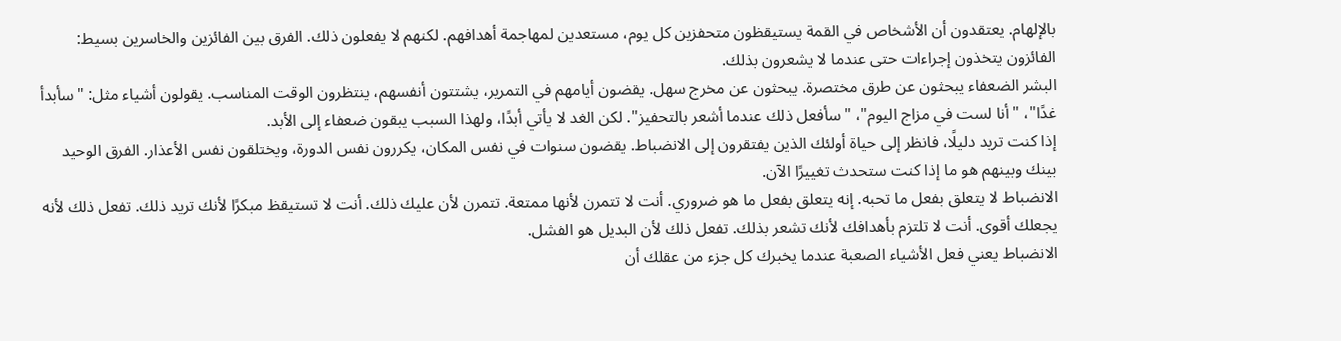بالإلهام. يعتقدون أن الأشخاص في القمة يستيقظون متحفزين كل يوم، مستعدين لمهاجمة أهدافهم. لكنهم لا يفعلون ذلك. الفرق بين الفائزين والخاسرين بسيط: الفائزون يتخذون إجراءات حتى عندما لا يشعرون بذلك.
البشر الضعفاء يبحثون عن طرق مختصرة. يبحثون عن مخرج سهل. يقضون أيامهم في التمرير، يشتتون أنفسهم، ينتظرون الوقت المناسب. يقولون أشياء مثل: "سأبدأ غدًا"، "أنا لست في مزاج اليوم"، "سأفعل ذلك عندما أشعر بالتحفيز". لكن الغد لا يأتي أبدًا، ولهذا السبب يبقون ضعفاء إلى الأبد.
إذا كنت تريد دليلًا، فانظر إلى حياة أولئك الذين يفتقرون إلى الانضباط. يقضون سنوات في نفس المكان، يكررون نفس الدورة، ويختلقون نفس الأعذار. الفرق الوحيد بينك وبينهم هو ما إذا كنت ستحدث تغييرًا الآن.
الانضباط لا يتعلق بفعل ما تحبه. إنه يتعلق بفعل ما هو ضروري. أنت لا تتمرن لأنها ممتعة. تتمرن لأن عليك ذلك. أنت لا تستيقظ مبكرًا لأنك تريد ذلك. تفعل ذلك لأنه يجعلك أقوى. أنت لا تلتزم بأهدافك لأنك تشعر بذلك. تفعل ذلك لأن البديل هو الفشل.
الانضباط يعني فعل الأشياء الصعبة عندما يخبرك كل جزء من عقلك أن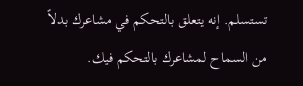تستسلم. إنه يتعلق بالتحكم في مشاعرك بدلاً من السماح لمشاعرك بالتحكم فيك.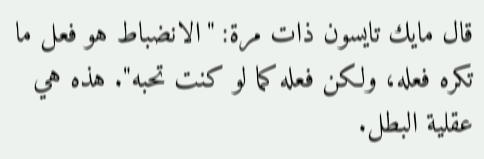قال مايك تايسون ذات مرة: "الانضباط هو فعل ما تكره فعله، ولكن فعله كما لو كنت تحبه". هذه هي عقلية البطل.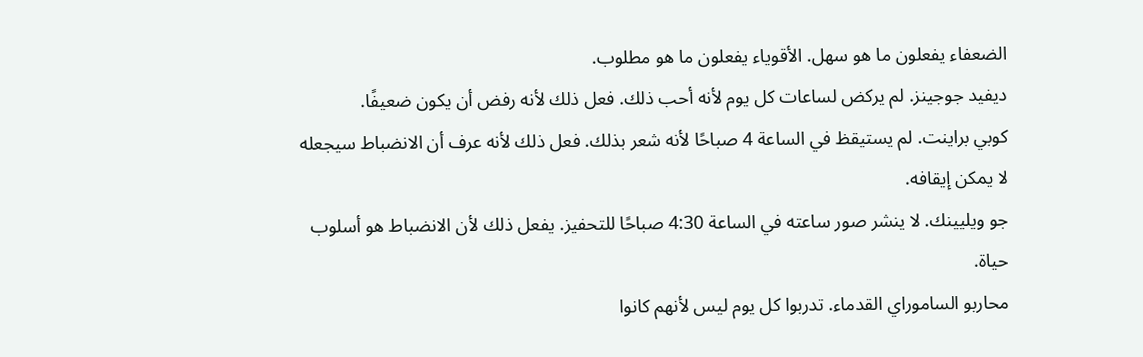الضعفاء يفعلون ما هو سهل. الأقوياء يفعلون ما هو مطلوب.
ديفيد جوجينز. لم يركض لساعات كل يوم لأنه أحب ذلك. فعل ذلك لأنه رفض أن يكون ضعيفًا.
كوبي براينت. لم يستيقظ في الساعة 4 صباحًا لأنه شعر بذلك. فعل ذلك لأنه عرف أن الانضباط سيجعله لا يمكن إيقافه.
جو ويليينك. لا ينشر صور ساعته في الساعة 4:30 صباحًا للتحفيز. يفعل ذلك لأن الانضباط هو أسلوب حياة.
محاربو الساموراي القدماء. تدربوا كل يوم ليس لأنهم كانوا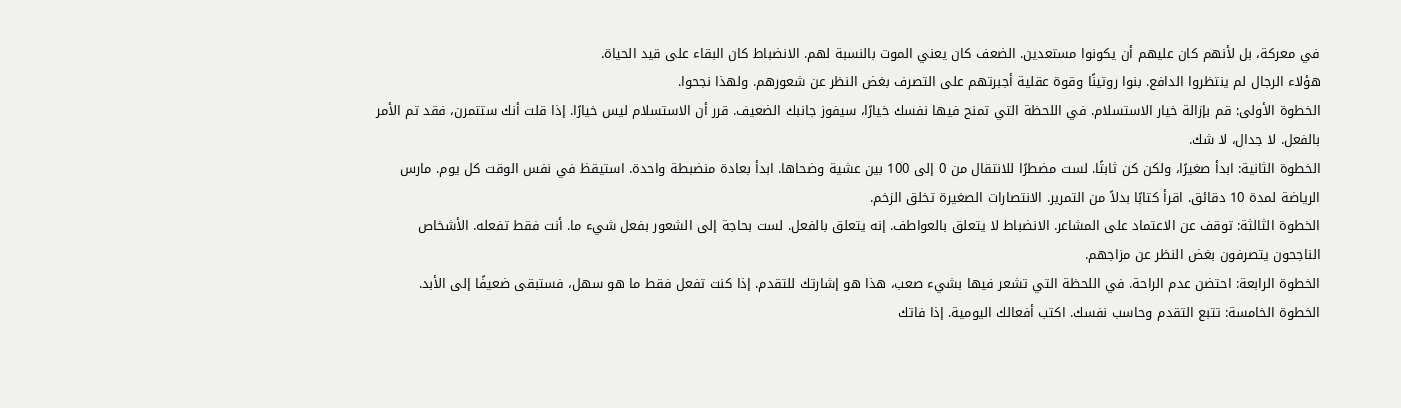في معركة، بل لأنهم كان عليهم أن يكونوا مستعدين. الضعف كان يعني الموت بالنسبة لهم. الانضباط كان البقاء على قيد الحياة.
هؤلاء الرجال لم ينتظروا الدافع. بنوا روتينًا وقوة عقلية أجبرتهم على التصرف بغض النظر عن شعورهم. ولهذا نجحوا.
الخطوة الأولى: قم بإزالة خيار الاستسلام. في اللحظة التي تمنح فيها نفسك خيارًا، سيفوز جانبك الضعيف. قرر أن الاستسلام ليس خيارًا. إذا قلت أنك ستتمرن، فقد تم الأمر بالفعل. لا جدال، لا شك.
الخطوة الثانية: ابدأ صغيرًا، ولكن كن ثابتًا. لست مضطرًا للانتقال من 0 إلى 100 بين عشية وضحاها. ابدأ بعادة منضبطة واحدة. استيقظ في نفس الوقت كل يوم. مارس الرياضة لمدة 10 دقائق. اقرأ كتابًا بدلاً من التمرير. الانتصارات الصغيرة تخلق الزخم.
الخطوة الثالثة: توقف عن الاعتماد على المشاعر. الانضباط لا يتعلق بالعواطف. إنه يتعلق بالفعل. لست بحاجة إلى الشعور بفعل شيء ما. أنت فقط تفعله. الأشخاص الناجحون يتصرفون بغض النظر عن مزاجهم.
الخطوة الرابعة: احتضن عدم الراحة. في اللحظة التي تشعر فيها بشيء صعب، هذا هو إشارتك للتقدم. إذا كنت تفعل فقط ما هو سهل، فستبقى ضعيفًا إلى الأبد.
الخطوة الخامسة: تتبع التقدم وحاسب نفسك. اكتب أفعالك اليومية. إذا فاتك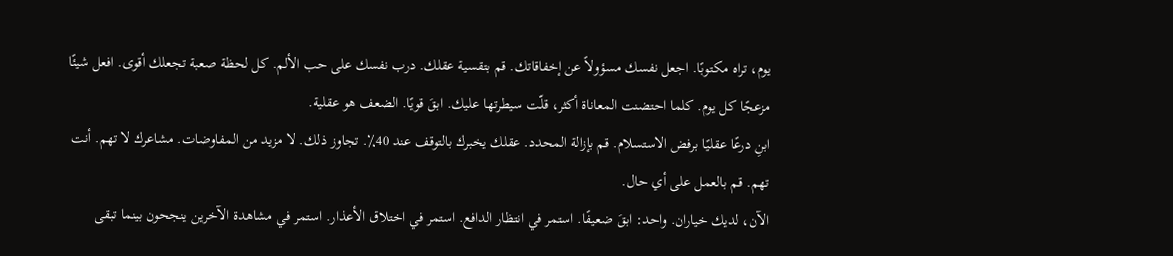يوم، تراه مكتوبًا. اجعل نفسك مسؤولاً عن إخفاقاتك. قم بتقسية عقلك. درب نفسك على حب الألم. كل لحظة صعبة تجعلك أقوى. افعل شيئًا مزعجًا كل يوم. كلما احتضنت المعاناة أكثر، قلّت سيطرتها عليك. ابقَ قويًا. الضعف هو عقلية.
ابنِ درعًا عقليًا برفض الاستسلام. قم بإزالة المحدد. عقلك يخبرك بالتوقف عند 40٪. تجاوز ذلك. لا مزيد من المفاوضات. مشاعرك لا تهم. أنت تهم. قم بالعمل على أي حال.
الآن، لديك خياران. واحد: ابقَ ضعيفًا. استمر في انتظار الدافع. استمر في اختلاق الأعذار. استمر في مشاهدة الآخرين ينجحون بينما تبقى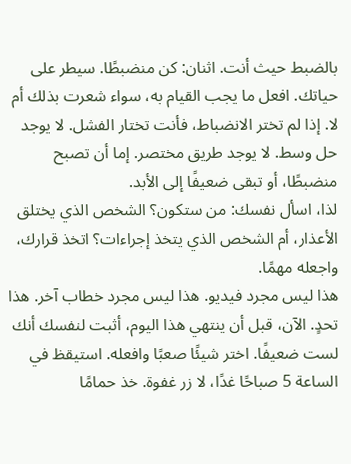بالضبط حيث أنت. اثنان: كن منضبطًا. سيطر على حياتك. افعل ما يجب القيام به، سواء شعرت بذلك أم لا. إذا لم تختر الانضباط، فأنت تختار الفشل. لا يوجد حل وسط. لا يوجد طريق مختصر. إما أن تصبح منضبطًا، أو تبقى ضعيفًا إلى الأبد.
لذا، اسأل نفسك: من ستكون؟ الشخص الذي يختلق الأعذار، أم الشخص الذي يتخذ إجراءات؟ اتخذ قرارك، واجعله مهمًا.
هذا ليس مجرد فيديو. هذا ليس مجرد خطاب آخر. هذا تحدٍ. الآن، قبل أن ينتهي هذا اليوم، أثبت لنفسك أنك لست ضعيفًا. اختر شيئًا صعبًا وافعله. استيقظ في الساعة 5 صباحًا غدًا، لا زر غفوة. خذ حمامًا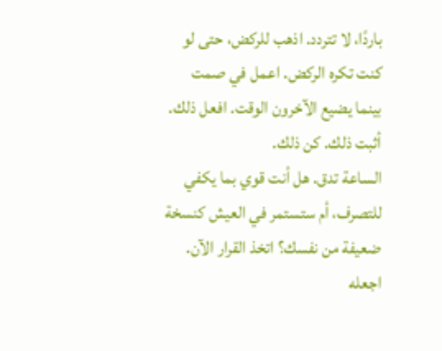باردًا، لا تتردد. اذهب للركض، حتى لو كنت تكره الركض. اعمل في صمت بينما يضيع الآخرون الوقت. افعل ذلك. أثبت ذلك. كن ذلك.
الساعة تدق. هل أنت قوي بما يكفي للتصرف، أم ستستمر في العيش كنسخة ضعيفة من نفسك؟ اتخذ القرار الآن. اجعله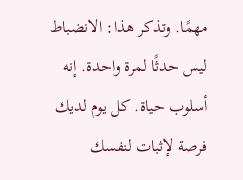مهمًا. وتذكر هذا: الانضباط ليس حدثًا لمرة واحدة. إنه أسلوب حياة. كل يوم لديك فرصة لإثبات لنفسك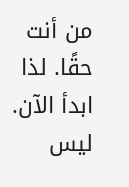من أنت حقًا. لذا ابدأ الآن. ليس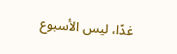غدًا، ليس الأسبوع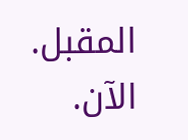المقبل. الآن.